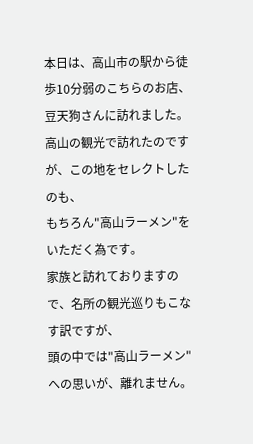本日は、高山市の駅から徒歩10分弱のこちらのお店、
豆天狗さんに訪れました。
高山の観光で訪れたのですが、この地をセレクトしたのも、
もちろん"高山ラーメン"をいただく為です。
家族と訪れておりますので、名所の観光巡りもこなす訳ですが、
頭の中では"高山ラーメン"への思いが、離れません。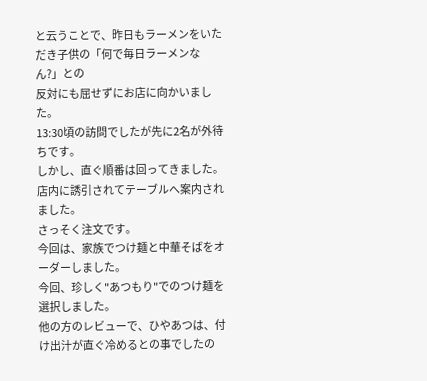と云うことで、昨日もラーメンをいただき子供の「何で毎日ラーメンなん?」との
反対にも屈せずにお店に向かいました。
13:30頃の訪問でしたが先に2名が外待ちです。
しかし、直ぐ順番は回ってきました。
店内に誘引されてテーブルへ案内されました。
さっそく注文です。
今回は、家族でつけ麺と中華そばをオーダーしました。
今回、珍しく"あつもり"でのつけ麺を選択しました。
他の方のレビューで、ひやあつは、付け出汁が直ぐ冷めるとの事でしたの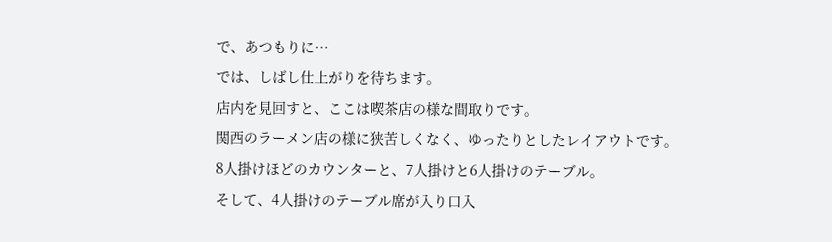で、あつもりに…
では、しばし仕上がりを待ちます。
店内を見回すと、ここは喫茶店の様な間取りです。
関西のラーメン店の様に狭苦しくなく、ゆったりとしたレイアウトです。
8人掛けほどのカウンターと、7人掛けと6人掛けのテーブル。
そして、4人掛けのテーブル席が入り口入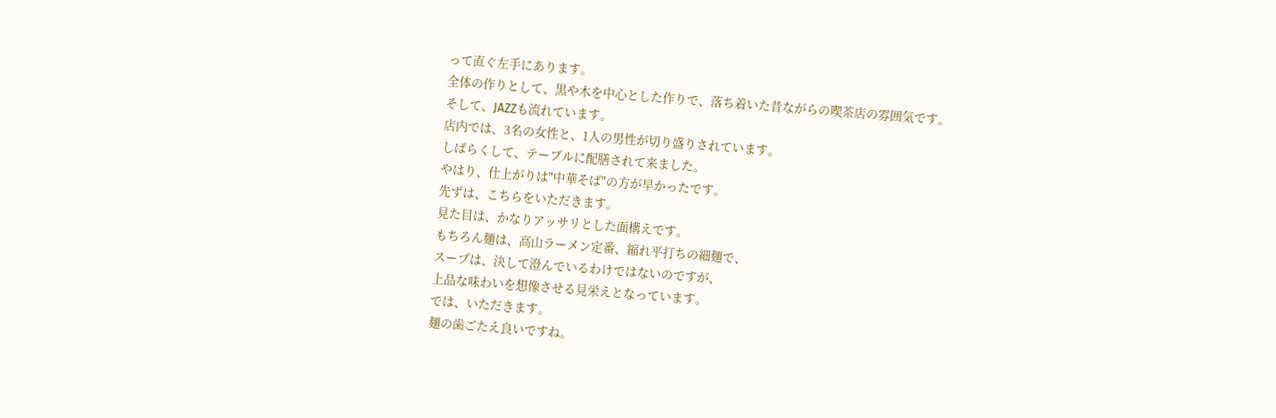って直ぐ左手にあります。
全体の作りとして、黒や木を中心とした作りで、落ち着いた昔ながらの喫茶店の雰囲気です。
そして、JAZZも流れています。
店内では、3名の女性と、1人の男性が切り盛りされています。
しばらくして、テーブルに配膳されて来ました。
やはり、仕上がりは"中華そば"の方が早かったです。
先ずは、こちらをいただきます。
見た目は、かなりアッサリとした面構えです。
もちろん麺は、高山ラーメン定番、縮れ平打ちの細麺で、
スープは、決して澄んでいるわけではないのですが、
上品な味わいを想像させる見栄えとなっています。
では、いただきます。
麺の歯ごたえ良いですね。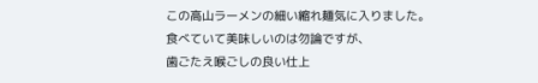この高山ラーメンの細い縮れ麺気に入りました。
食べていて美味しいのは勿論ですが、
歯ごたえ喉ごしの良い仕上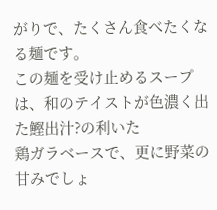がりで、たくさん食べたくなる麺です。
この麺を受け止めるスープは、和のテイストが色濃く出た鰹出汁?の利いた
鶏ガラベースで、更に野菜の甘みでしょ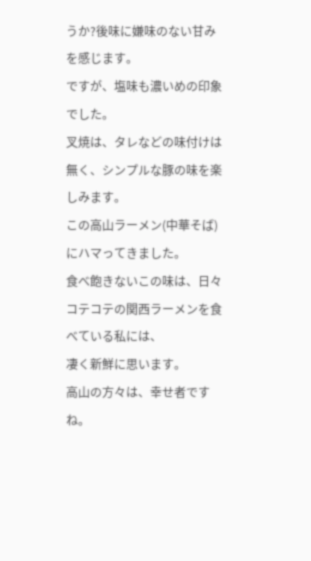うか?後味に嫌味のない甘みを感じます。
ですが、塩味も濃いめの印象でした。
叉焼は、タレなどの味付けは無く、シンプルな豚の味を楽しみます。
この高山ラーメン(中華そば)にハマってきました。
食べ飽きないこの味は、日々コテコテの関西ラーメンを食べている私には、
凄く新鮮に思います。
高山の方々は、幸せ者ですね。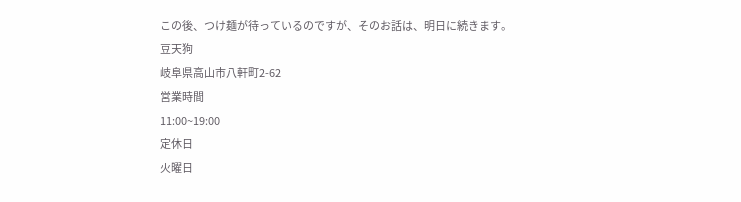この後、つけ麺が待っているのですが、そのお話は、明日に続きます。
豆天狗
岐阜県高山市八軒町2-62
営業時間
11:00~19:00
定休日
火曜日